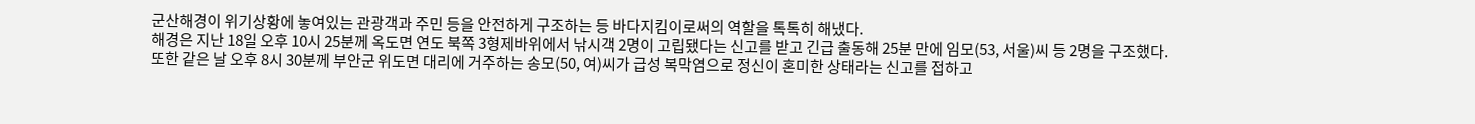군산해경이 위기상황에 놓여있는 관광객과 주민 등을 안전하게 구조하는 등 바다지킴이로써의 역할을 톡톡히 해냈다.
해경은 지난 18일 오후 10시 25분께 옥도면 연도 북쪽 3형제바위에서 낚시객 2명이 고립됐다는 신고를 받고 긴급 출동해 25분 만에 임모(53, 서울)씨 등 2명을 구조했다.
또한 같은 날 오후 8시 30분께 부안군 위도면 대리에 거주하는 송모(50, 여)씨가 급성 복막염으로 정신이 혼미한 상태라는 신고를 접하고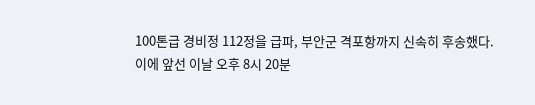100톤급 경비정 112정을 급파, 부안군 격포항까지 신속히 후송했다.
이에 앞선 이날 오후 8시 20분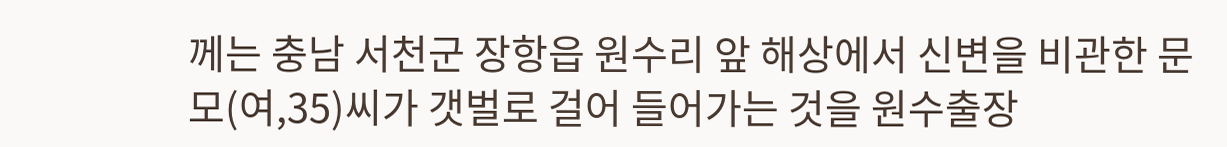께는 충남 서천군 장항읍 원수리 앞 해상에서 신변을 비관한 문모(여,35)씨가 갯벌로 걸어 들어가는 것을 원수출장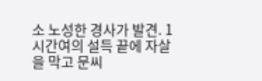소 노성한 경사가 발견. 1시간여의 설득 끝에 자살을 막고 문씨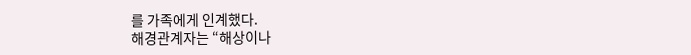를 가족에게 인계했다.
해경관계자는 “해상이나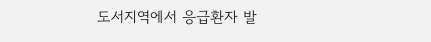도서지역에서 응급환자 발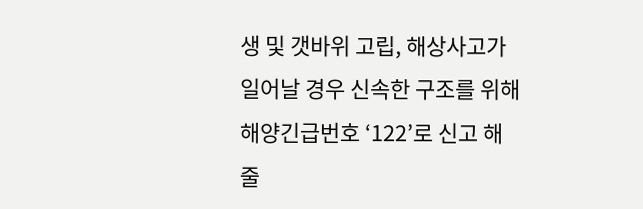생 및 갯바위 고립, 해상사고가 일어날 경우 신속한 구조를 위해 해양긴급번호 ‘122’로 신고 해줄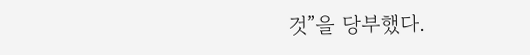것”을 당부했다.